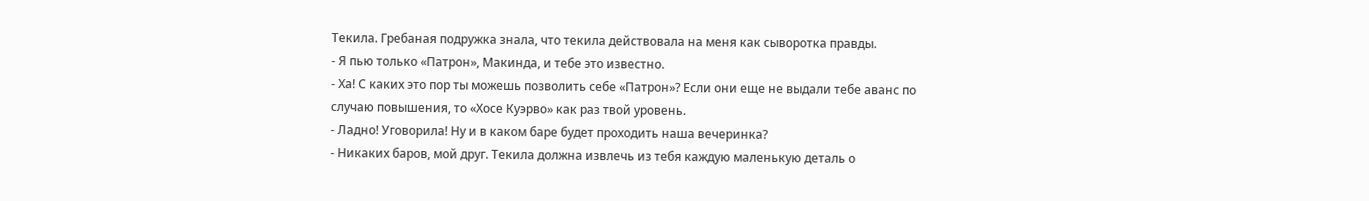Текила. Гребаная подружка знала, что текила действовала на меня как сыворотка правды.
- Я пью только «Патрон», Макинда, и тебе это известно.
- Ха! С каких это пор ты можешь позволить себе «Патрон»? Если они еще не выдали тебе аванс по случаю повышения, то «Хосе Куэрво» как раз твой уровень.
- Ладно! Уговорила! Ну и в каком баре будет проходить наша вечеринка?
- Никаких баров, мой друг. Текила должна извлечь из тебя каждую маленькую деталь о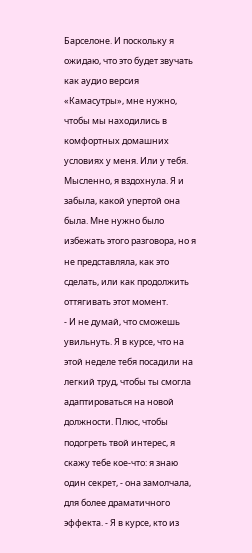Барселоне. И поскольку я ожидаю, что это будет звучать как аудио версия «Камасутры», мне нужно, чтобы мы находились в комфортных домашних условиях у меня. Или у тебя.
Мысленно, я вздохнула. Я и забыла, какой упертой она была. Мне нужно было избежать этого разговора, но я не представляла, как это сделать, или как продолжить оттягивать этот момент.
- И не думай, что сможешь увильнуть. Я в курсе, что на этой неделе тебя посадили на легкий труд, чтобы ты смогла адаптироваться на новой должности. Плюс, чтобы подогреть твой интерес, я скажу тебе кое-что: я знаю один секрет, - она замолчала, для более драматичного эффекта. - Я в курсе, кто из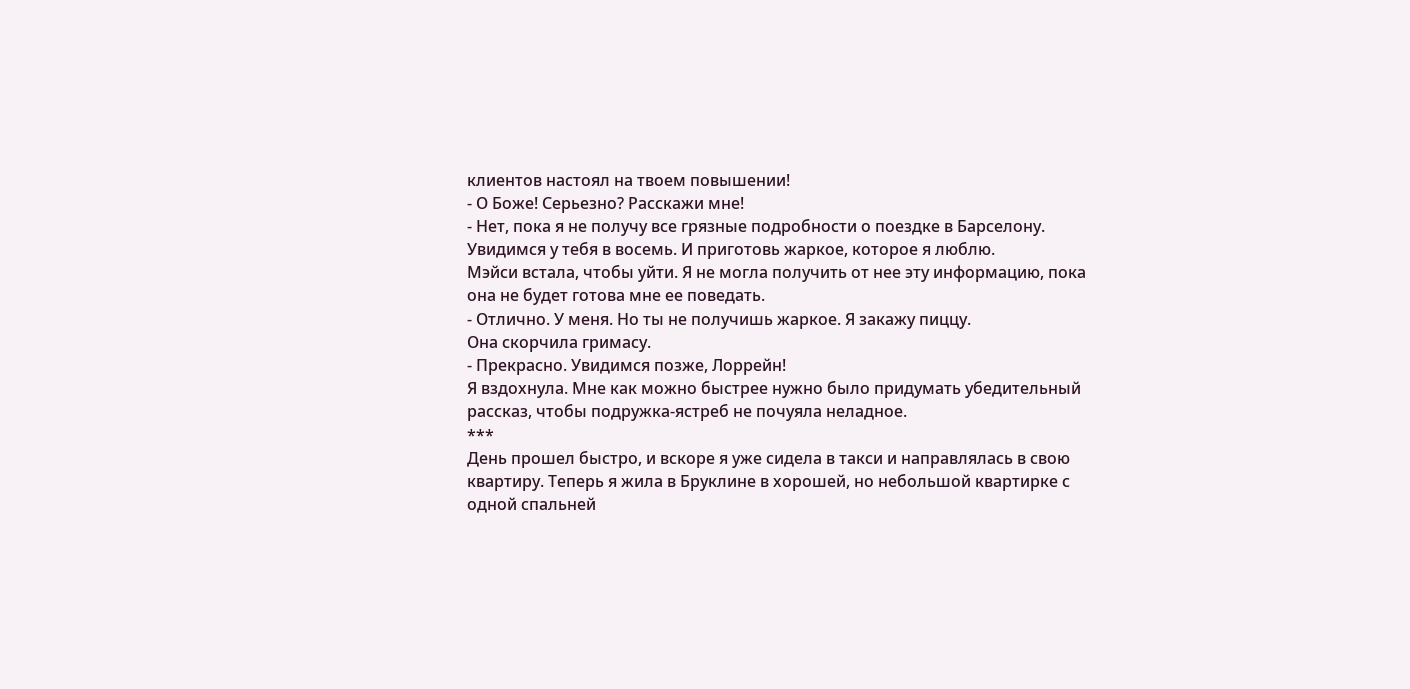клиентов настоял на твоем повышении!
- О Боже! Серьезно? Расскажи мне!
- Нет, пока я не получу все грязные подробности о поездке в Барселону. Увидимся у тебя в восемь. И приготовь жаркое, которое я люблю.
Мэйси встала, чтобы уйти. Я не могла получить от нее эту информацию, пока она не будет готова мне ее поведать.
- Отлично. У меня. Но ты не получишь жаркое. Я закажу пиццу.
Она скорчила гримасу.
- Прекрасно. Увидимся позже, Лоррейн!
Я вздохнула. Мне как можно быстрее нужно было придумать убедительный рассказ, чтобы подружка-ястреб не почуяла неладное.
***
День прошел быстро, и вскоре я уже сидела в такси и направлялась в свою квартиру. Теперь я жила в Бруклине в хорошей, но небольшой квартирке с одной спальней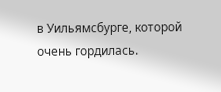в Уильямсбурге, которой очень гордилась.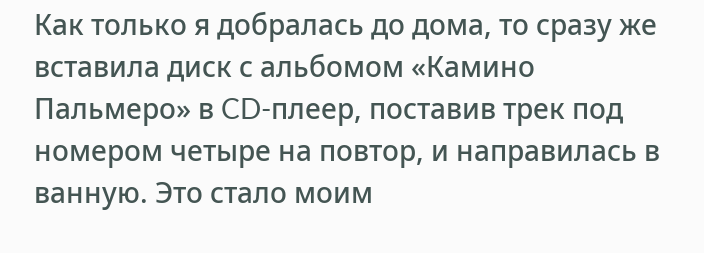Как только я добралась до дома, то сразу же вставила диск с альбомом «Камино Пальмеро» в CD-плеер, поставив трек под номером четыре на повтор, и направилась в ванную. Это стало моим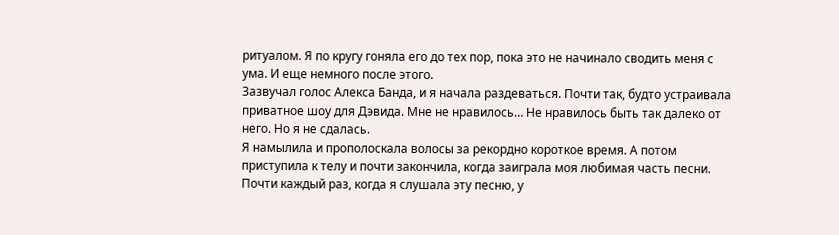ритуалом. Я по кругу гоняла его до тех пор, пока это не начинало сводить меня с ума. И еще немного после этого.
Зазвучал голос Алекса Банда, и я начала раздеваться. Почти так, будто устраивала приватное шоу для Дэвида. Мне не нравилось… Не нравилось быть так далеко от него. Но я не сдалась.
Я намылила и прополоскала волосы за рекордно короткое время. А потом приступила к телу и почти закончила, когда заиграла моя любимая часть песни.
Почти каждый раз, когда я слушала эту песню, у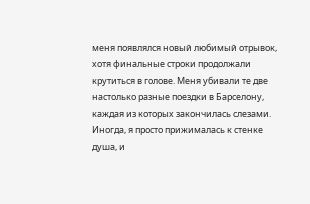меня появлялся новый любимый отрывок, хотя финальные строки продолжали крутиться в голове. Меня убивали те две настолько разные поездки в Барселону, каждая из которых закончилась слезами. Иногда, я просто прижималась к стенке душа, и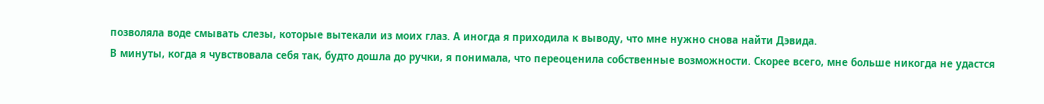позволяла воде смывать слезы, которые вытекали из моих глаз. А иногда я приходила к выводу, что мне нужно снова найти Дэвида.
В минуты, когда я чувствовала себя так, будто дошла до ручки, я понимала, что переоценила собственные возможности. Скорее всего, мне больше никогда не удастся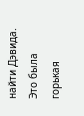найти Дэвида. Это была горькая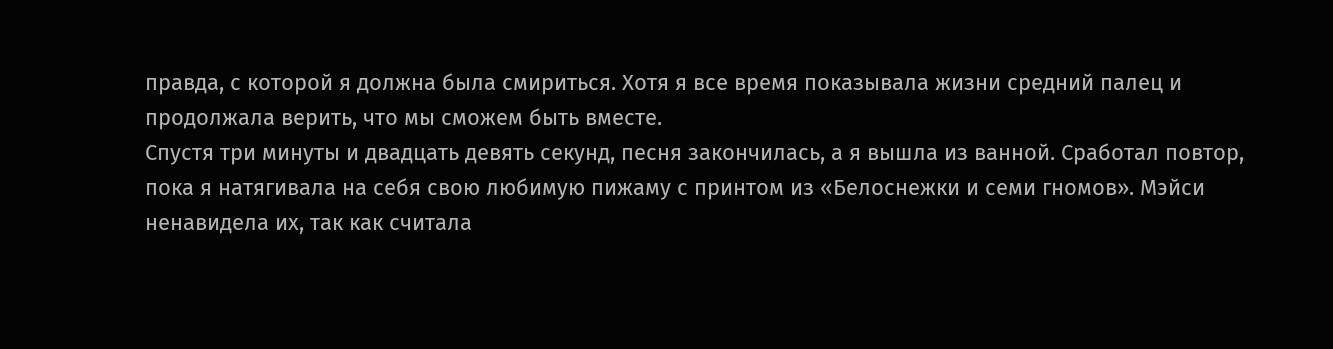правда, с которой я должна была смириться. Хотя я все время показывала жизни средний палец и продолжала верить, что мы сможем быть вместе.
Спустя три минуты и двадцать девять секунд, песня закончилась, а я вышла из ванной. Сработал повтор, пока я натягивала на себя свою любимую пижаму с принтом из «Белоснежки и семи гномов». Мэйси ненавидела их, так как считала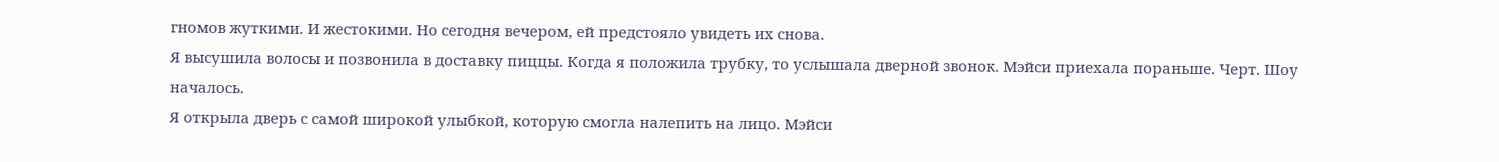гномов жуткими. И жестокими. Но сегодня вечером, ей предстояло увидеть их снова.
Я высушила волосы и позвонила в доставку пиццы. Когда я положила трубку, то услышала дверной звонок. Мэйси приехала пораньше. Черт. Шоу началось.
Я открыла дверь с самой широкой улыбкой, которую смогла налепить на лицо. Мэйси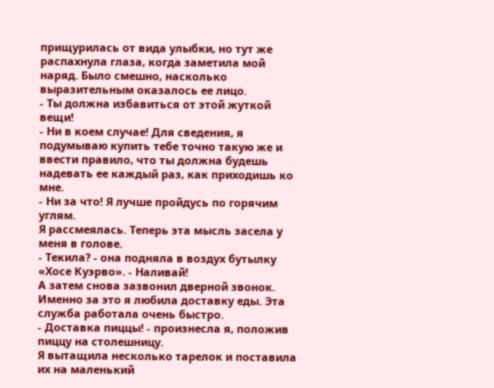прищурилась от вида улыбки, но тут же распахнула глаза, когда заметила мой наряд. Было смешно, насколько выразительным оказалось ее лицо.
- Ты должна избавиться от этой жуткой вещи!
- Ни в коем случае! Для сведения, я подумываю купить тебе точно такую же и ввести правило, что ты должна будешь надевать ее каждый раз, как приходишь ко мне.
- Ни за что! Я лучше пройдусь по горячим углям.
Я рассмеялась. Теперь эта мысль засела у меня в голове.
- Текила? - она подняла в воздух бутылку «Хосе Куэрво». - Наливай!
А затем снова зазвонил дверной звонок. Именно за это я любила доставку еды. Эта служба работала очень быстро.
- Доставка пиццы! - произнесла я, положив пиццу на столешницу.
Я вытащила несколько тарелок и поставила их на маленький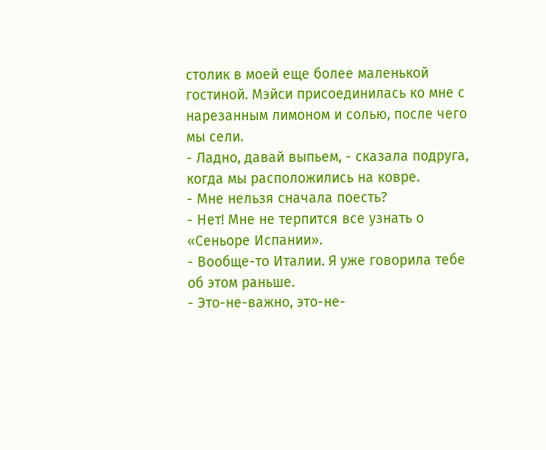столик в моей еще более маленькой гостиной. Мэйси присоединилась ко мне с нарезанным лимоном и солью, после чего мы сели.
- Ладно, давай выпьем, - сказала подруга, когда мы расположились на ковре.
- Мне нельзя сначала поесть?
- Нет! Мне не терпится все узнать о «Сеньоре Испании».
- Вообще-то Италии. Я уже говорила тебе об этом раньше.
- Это-не-важно, это-не-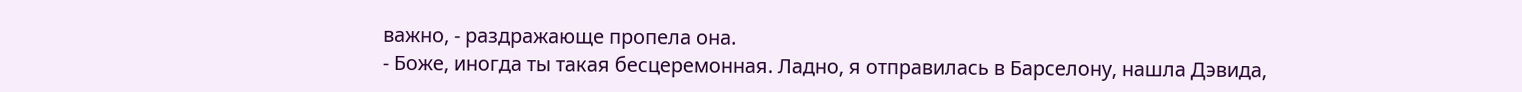важно, - раздражающе пропела она.
- Боже, иногда ты такая бесцеремонная. Ладно, я отправилась в Барселону, нашла Дэвида,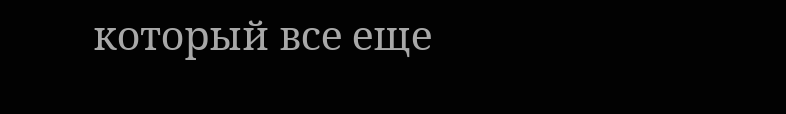который все еще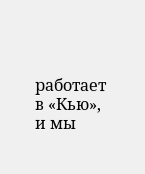работает в «Кью», и мы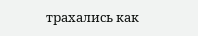трахались как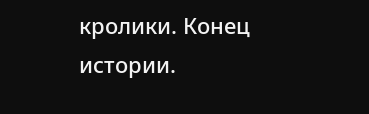кролики. Конец истории.